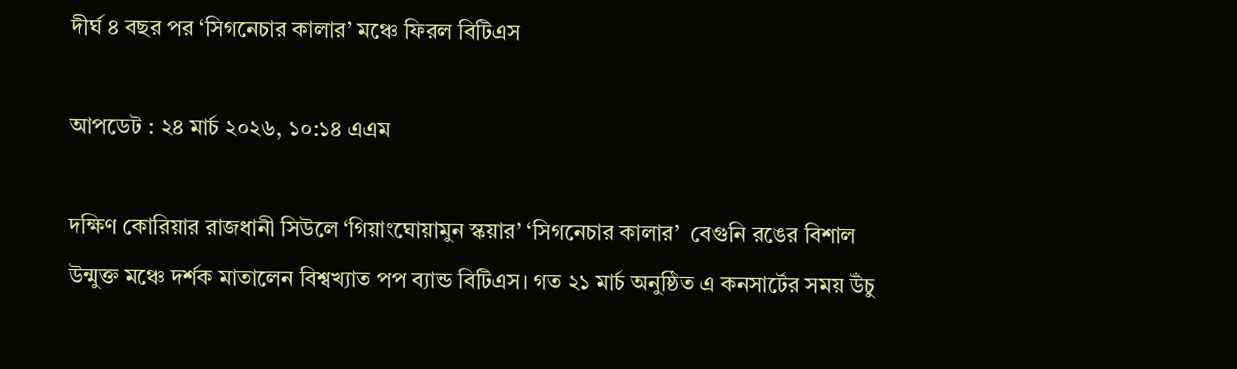দীর্ঘ ৪ বছর পর ‘সিগনেচার কালার’ মঞ্চে ফিরল বিটিএস

আপডেট : ২৪ মার্চ ২০২৬, ১০:১৪ এএম

দক্ষিণ কোরিয়ার রাজধানী সিউলে ‘গিয়াংঘোয়ামুন স্কয়ার’ ‘সিগনেচার কালার’  বেগুনি রঙের বিশাল উন্মুক্ত মঞ্চে দর্শক মাতালেন বিশ্বখ্যাত পপ ব্যান্ড বিটিএস। গত ২১ মার্চ অনুষ্ঠিত এ কনসার্টের সময় উঁচু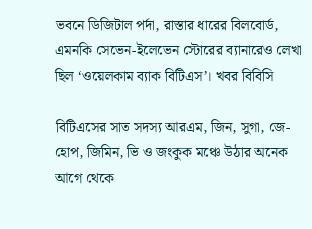ভবনে ডিজিটাল পর্দা, রাস্তার ধারের বিলবোর্ড, এমনকি সেভেন-ইলেভেন স্টোরের ব্যানারেও লেখা ছিল ‘ওয়েলকাম ব্যাক বিটিএস’। খবর বিবিসি

বিটিএসের সাত সদস্য আরএম, জিন, সুগা, জে-হোপ, জিমিন, ভি ও জংকুক মঞ্চে উঠার অনেক আগে থেকে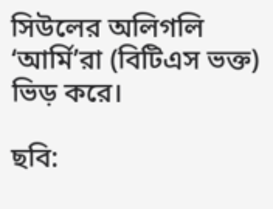সিউলের অলিগলি ‘আর্মি’রা (বিটিএস ভক্ত) ভিড় করে।

ছবি: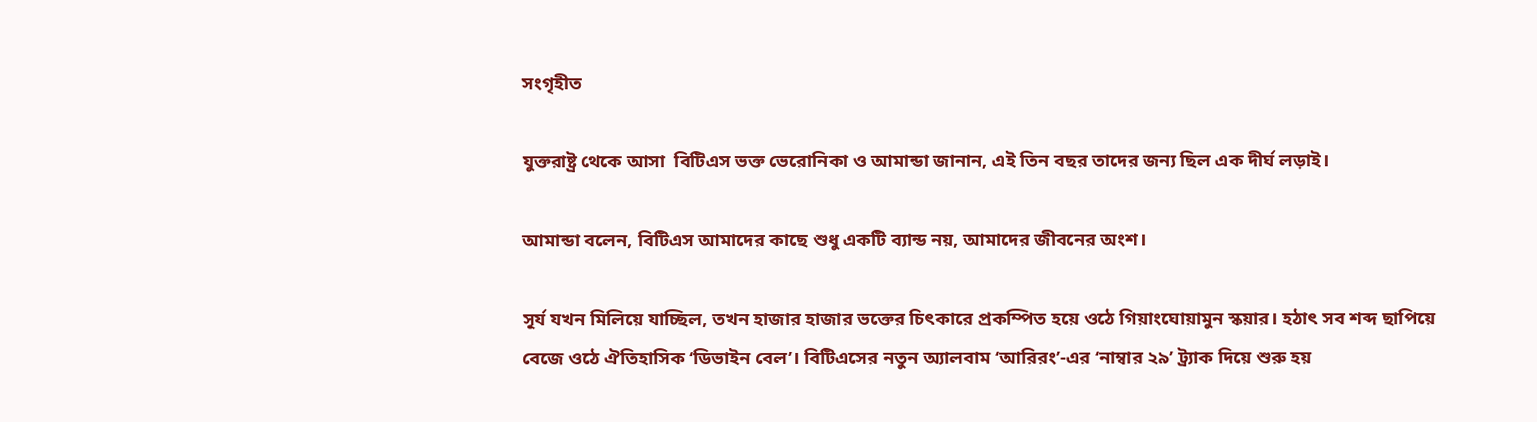সংগৃহীত

যুক্তরাষ্ট্র থেকে আসা  বিটিএস ভক্ত ভেরোনিকা ও আমান্ডা জানান, এই তিন বছর তাদের জন্য ছিল এক দীর্ঘ লড়াই।

আমান্ডা বলেন, বিটিএস আমাদের কাছে শুধু একটি ব্যান্ড নয়, আমাদের জীবনের অংশ।

সূর্য যখন মিলিয়ে যাচ্ছিল, তখন হাজার হাজার ভক্তের চিৎকারে প্রকম্পিত হয়ে ওঠে গিয়াংঘোয়ামুন স্কয়ার। হঠাৎ সব শব্দ ছাপিয়ে বেজে ওঠে ঐতিহাসিক ‘ডিভাইন বেল’। বিটিএসের নতুন অ্যালবাম ‘আরিরং’-এর ‘নাম্বার ২৯’ ট্র্যাক দিয়ে শুরু হয়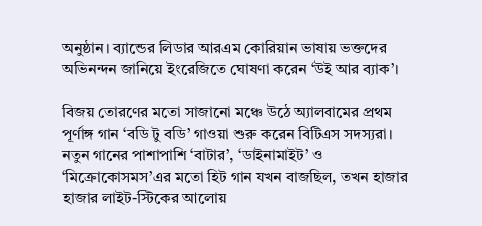অনুষ্ঠান। ব্যান্ডের লিডার আরএম কোরিয়ান ভাষায় ভক্তদের অভিনন্দন জানিয়ে ইংরেজিতে ঘোষণা করেন ‘উই আর ব্যাক’।

বিজয় তোরণের মতো সাজানো মঞ্চে উঠে অ্যালবামের প্রথম পূর্ণাঙ্গ গান ‘বডি টু বডি’ গাওয়া শুরু করেন বিটিএস সদস্যরা।  নতুন গানের পাশাপাশি ‘বাটার’, ‘ডাইনামাইট’ ও ‘মিক্রোকোসমস’এর মতো হিট গান যখন বাজছিল, তখন হাজার হাজার লাইট-স্টিকের আলোয়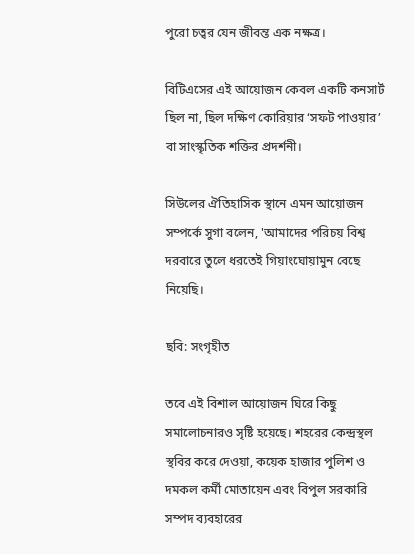পুরো চত্বর যেন জীবন্ত এক নক্ষত্র।

বিটিএসের এই আয়োজন কেবল একটি কনসার্ট ছিল না, ছিল দক্ষিণ কোরিয়ার ‘সফট পাওয়ার’ বা সাংস্কৃতিক শক্তির প্রদর্শনী।

সিউলের ঐতিহাসিক স্থানে এমন আয়োজন সম্পর্কে সুগা বলেন, 'আমাদের পরিচয় বিশ্ব দরবারে তুলে ধরতেই গিয়াংঘোয়ামুন বেছে নিয়েছি।

ছবি: সংগৃহীত

তবে এই বিশাল আয়োজন ঘিরে কিছু সমালোচনারও সৃষ্টি হয়েছে। শহরের কেন্দ্রস্থল স্থবির করে দেওয়া, কয়েক হাজার পুলিশ ও দমকল কর্মী মোতায়েন এবং বিপুল সরকারি সম্পদ ব্যবহারের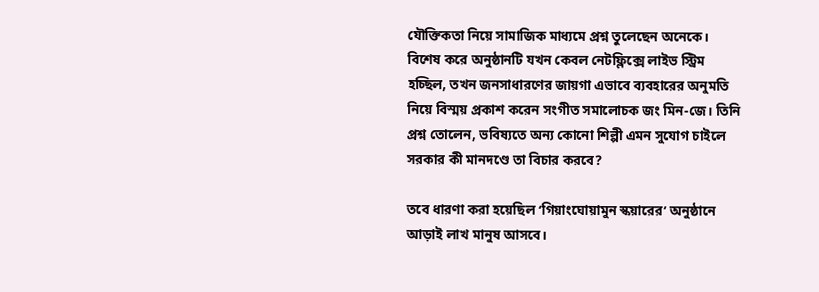যৌক্তিকতা নিয়ে সামাজিক মাধ্যমে প্রশ্ন তুলেছেন অনেকে। বিশেষ করে অনুষ্ঠানটি যখন কেবল নেটফ্লিক্সে লাইভ স্ট্রিম হচ্ছিল, তখন জনসাধারণের জায়গা এভাবে ব্যবহারের অনুমতি নিয়ে বিস্ময় প্রকাশ করেন সংগীত সমালোচক জং মিন-জে। তিনি প্রশ্ন তোলেন, ভবিষ্যতে অন্য কোনো শিল্পী এমন সুযোগ চাইলে সরকার কী মানদণ্ডে তা বিচার করবে?

তবে ধারণা করা হয়েছিল ‘গিয়াংঘোয়ামুন স্কয়ারের’ অনুষ্ঠানে আড়াই লাখ মানুষ আসবে।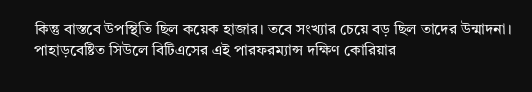কিন্তু বাস্তবে উপস্থিতি ছিল কয়েক হাজার। তবে সংখ্যার চেয়ে বড় ছিল তাদের উন্মাদনা। পাহাড়বেষ্টিত সিউলে বিটিএসের এই পারফরম্যান্স দক্ষিণ কোরিয়ার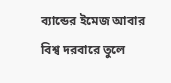ব্যান্ডের ইমেজ আবার বিশ্ব দরবারে তুলে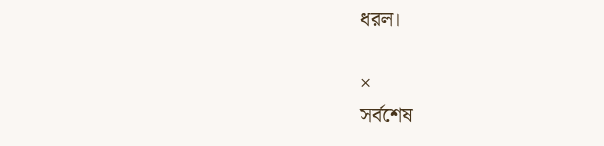ধরল।

×
সর্বশেষ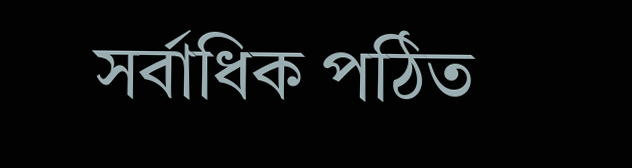সর্বাধিক পঠিত